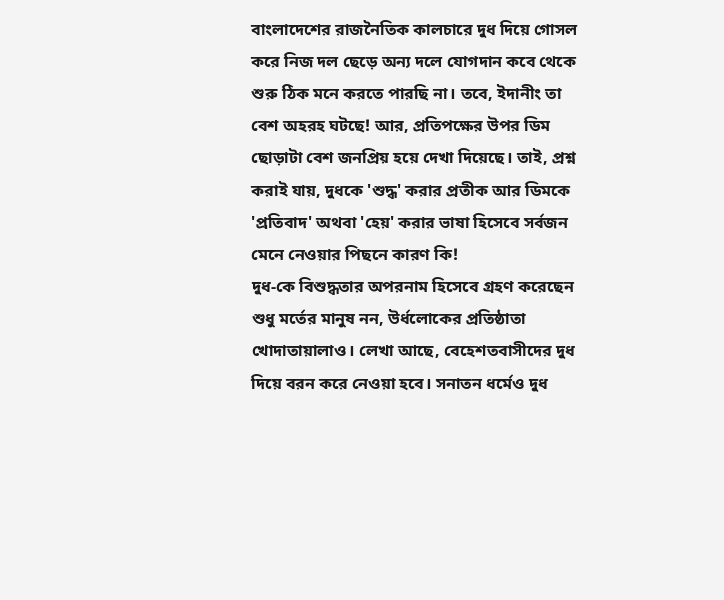বাংলাদেশের রাজনৈতিক কালচারে দুধ দিয়ে গোসল করে নিজ দল ছেড়ে অন্য দলে যোগদান কবে থেকে শুরু ঠিক মনে করতে পারছি না। তবে, ইদানীং তা বেশ অহরহ ঘটছে! আর, প্রতিপক্ষের উপর ডিম ছোড়াটা বেশ জনপ্রিয় হয়ে দেখা দিয়েছে। তাই, প্রশ্ন করাই যায়, দুধকে 'শুদ্ধ' করার প্রতীক আর ডিমকে 'প্রতিবাদ' অথবা 'হেয়' করার ভাষা হিসেবে সর্বজন মেনে নেওয়ার পিছনে কারণ কি!
দুধ-কে বিশুদ্ধতার অপরনাম হিসেবে গ্রহণ করেছেন শুধু মর্তের মানুষ নন, উর্ধলোকের প্রতিষ্ঠাতা খোদাতায়ালাও। লেখা আছে, বেহেশতবাসীদের দুধ দিয়ে বরন করে নেওয়া হবে। সনাতন ধর্মেও দুধ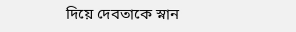দিয়ে দেবতাকে স্নান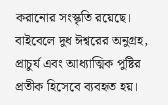করানোর সংস্কৃতি রয়েছে। বাইবেলে দুধ ঈশ্বরের অনুগ্রহ, প্রাচুর্য এবং আধ্যাত্মিক পুষ্টির প্রতীক হিসেবে ব্যবহৃত হয়।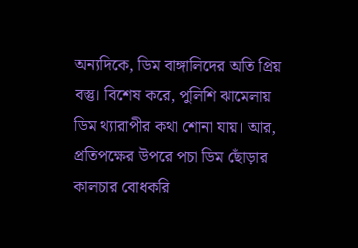অন্যদিকে, ডিম বাঙ্গালিদের অতি প্রিয় বস্তু। বিশেষ করে, পুলিশি ঝামেলায় ডিম থ্যারাপীর কথা শোনা যায়। আর, প্রতিপক্ষের উপরে পচা ডিম ছোঁড়ার কালচার বোধকরি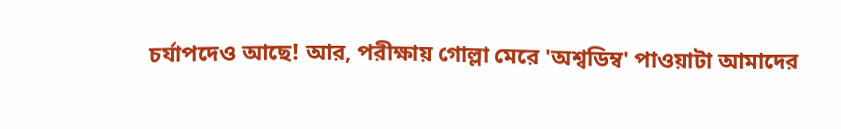চর্যাপদেও আছে! আর, পরীক্ষায় গোল্লা মেরে 'অশ্বডিম্ব' পাওয়াটা আমাদের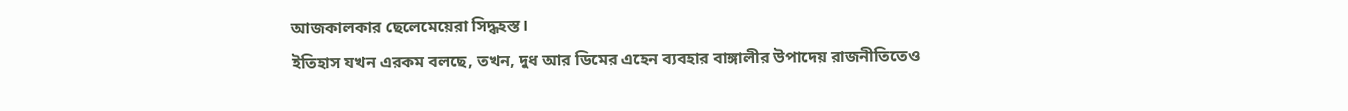আজকালকার ছেলেমেয়েরা সিদ্ধহস্ত।
ইতিহাস যখন এরকম বলছে, তখন, দুধ আর ডিমের এহেন ব্যবহার বাঙ্গালীর উপাদেয় রাজনীতিতেও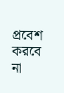প্রবেশ করবে না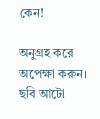কেন!

অনুগ্রহ করে অপেক্ষা করুন। ছবি আটো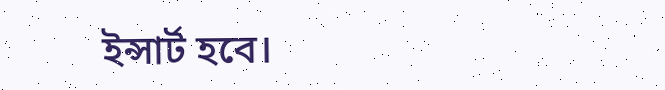ইন্সার্ট হবে।